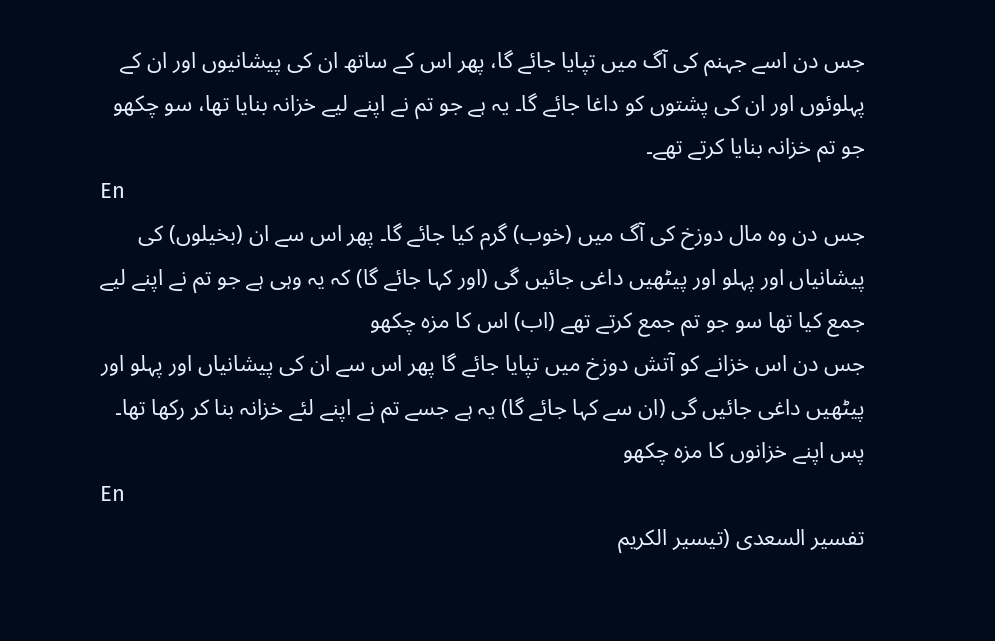جس دن اسے جہنم کی آگ میں تپایا جائے گا، پھر اس کے ساتھ ان کی پیشانیوں اور ان کے پہلوئوں اور ان کی پشتوں کو داغا جائے گا۔ یہ ہے جو تم نے اپنے لیے خزانہ بنایا تھا، سو چکھو جو تم خزانہ بنایا کرتے تھے۔
En
جس دن وہ مال دوزخ کی آگ میں (خوب) گرم کیا جائے گا۔ پھر اس سے ان (بخیلوں) کی پیشانیاں اور پہلو اور پیٹھیں داغی جائیں گی (اور کہا جائے گا) کہ یہ وہی ہے جو تم نے اپنے لیے جمع کیا تھا سو جو تم جمع کرتے تھے (اب) اس کا مزہ چکھو
جس دن اس خزانے کو آتش دوزخ میں تپایا جائے گا پھر اس سے ان کی پیشانیاں اور پہلو اور پیٹھیں داغی جائیں گی (ان سے کہا جائے گا) یہ ہے جسے تم نے اپنے لئے خزانہ بنا کر رکھا تھا۔ پس اپنے خزانوں کا مزه چکھو
En
تفسیر السعدی (تیسیر الکریم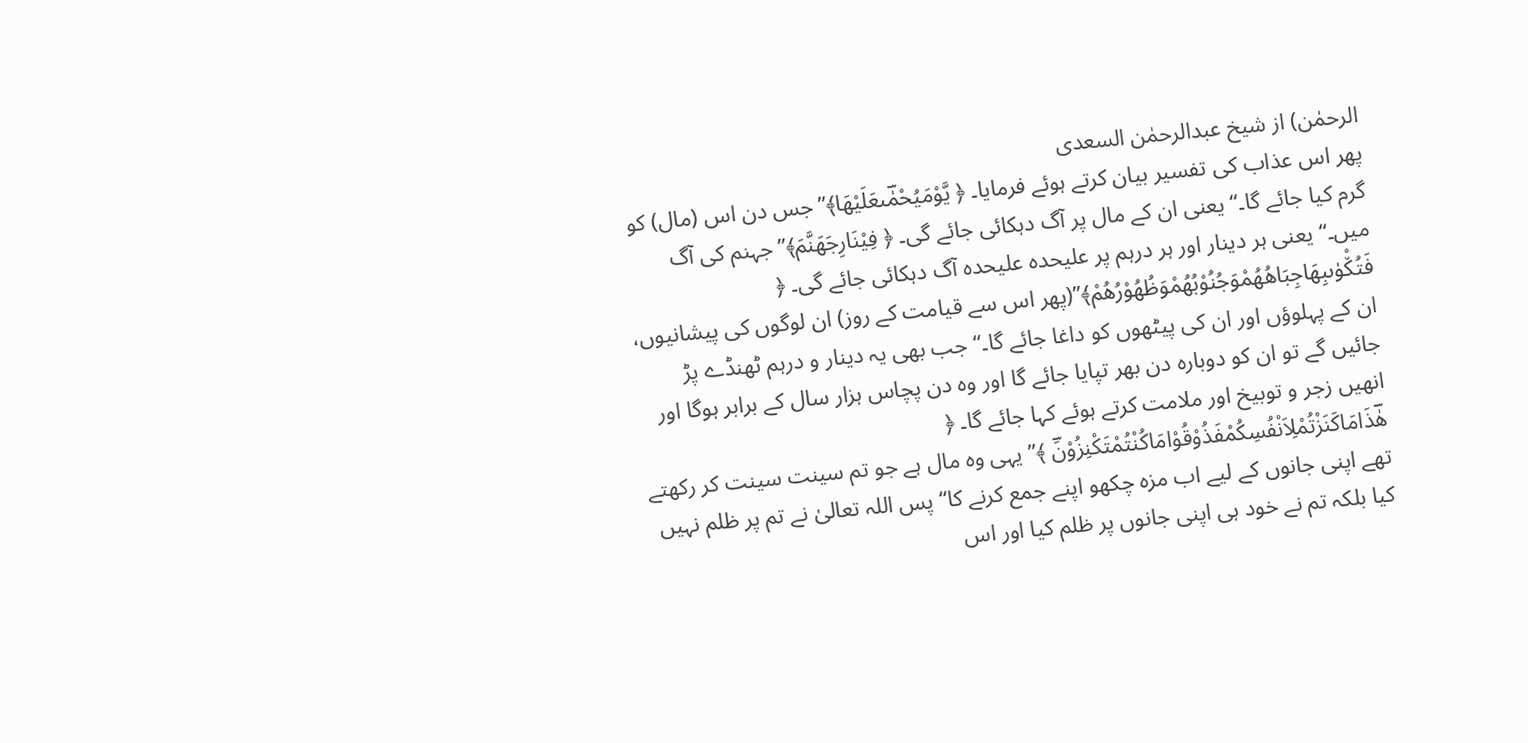الرحمٰن) از شیخ عبدالرحمٰن السعدی
پھر اس عذاب کی تفسیر بیان کرتے ہوئے فرمایا۔ ﴿ یَّوْمَیُحْمٰؔىعَلَیْهَا﴾”جس دن اس (مال) کو گرم کیا جائے گا۔“ یعنی ان کے مال پر آگ دہکائی جائے گی۔ ﴿ فِیْنَارِجَهَنَّمَ﴾”جہنم کی آگ میں۔“ یعنی ہر دینار اور ہر درہم پر علیحدہ علیحدہ آگ دہکائی جائے گی۔ ﴿ فَتُكْ٘وٰىبِهَاجِبَاهُهُمْوَجُنُوْبُهُمْوَظُهُوْرُهُمْ﴾”(پھر اس سے قیامت کے روز) ان لوگوں کی پیشانیوں، ان کے پہلوؤں اور ان کی پیٹھوں کو داغا جائے گا۔“ جب بھی یہ دینار و درہم ٹھنڈے پڑ جائیں گے تو ان کو دوبارہ دن بھر تپایا جائے گا اور وہ دن پچاس ہزار سال کے برابر ہوگا اور انھیں زجر و توبیخ اور ملامت کرتے ہوئے کہا جائے گا۔ ﴿ هٰؔذَامَاكَنَزْتُمْلِاَنْفُسِكُمْفَذُوْقُوْامَاكُنْتُمْتَكْنِزُوْنَؔ ﴾”یہی وہ مال ہے جو تم سینت سینت کر رکھتے تھے اپنی جانوں کے لیے اب مزہ چکھو اپنے جمع کرنے کا“ پس اللہ تعالیٰ نے تم پر ظلم نہیں کیا بلکہ تم نے خود ہی اپنی جانوں پر ظلم کیا اور اس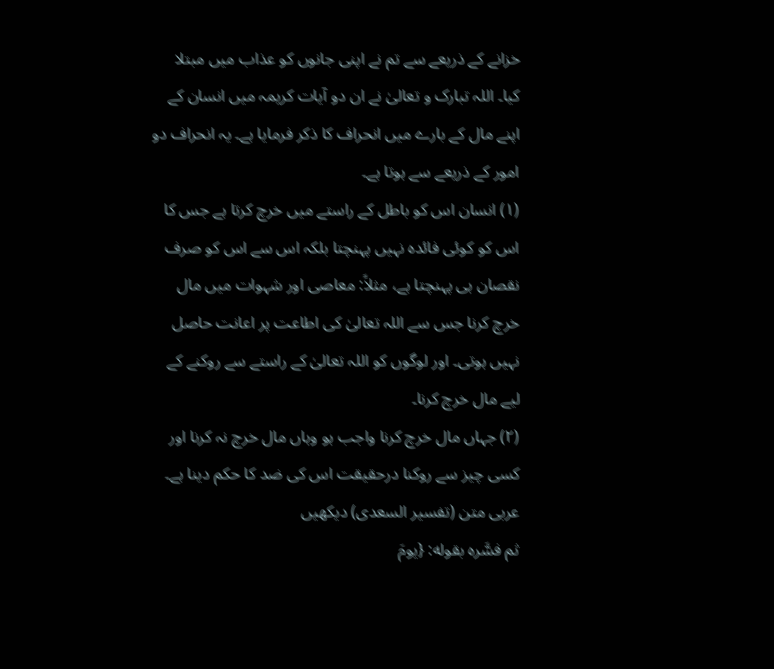خزانے کے ذریعے سے تم نے اپنی جانوں کو عذاب میں مبتلا کیا۔ اللہ تبارک و تعالیٰ نے ان دو آیات کریمہ میں انسان کے اپنے مال کے بارے میں انحراف کا ذکر فرمایا ہے۔ یہ انحراف دو امور کے ذریعے سے ہوتا ہے۔
(۱) انسان اس کو باطل کے راستے میں خرچ کرتا ہے جس کا اس کو کوئی فائدہ نہیں پہنچتا بلکہ اس سے اس کو صرف نقصان ہی پہنچتا ہے، مثلاً: معاصی اور شہوات میں مال خرچ کرنا جس سے اللہ تعالیٰ کی اطاعت پر اعانت حاصل نہیں ہوتی۔ اور لوگوں کو اللہ تعالیٰ کے راستے سے روکنے کے لیے مال خرچ کرنا۔
(۲) جہاں مال خرچ کرنا واجب ہو وہاں مال خرچ نہ کرنا اور کسی چیز سے روکنا درحقیقت اس کی ضد کا حکم دینا ہے۔
عربی متن (تفسیر السعدی) دیکھیں
ثم فسَّره بقوله: {يومَ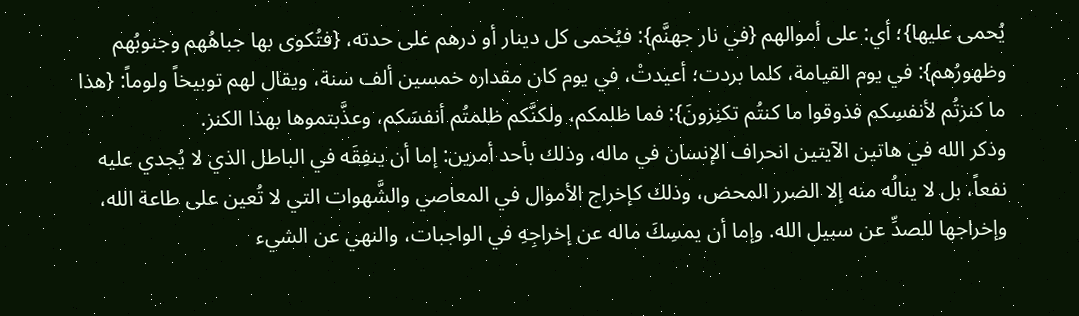يُحمى عليها}؛ أي: على أموالهم {في نار جهنَّم}: فيُحمى كل دينار أو درهم على حدته، {فتُكوى بها جباهُهم وجنوبُهم وظهورُهم}: في يوم القيامة، كلما بردت؛ أعيدتْ، في يوم كان مقداره خمسين ألف سنة، ويقال لهم توبيخاً ولوماً: {هذا ما كنزتُم لأنفسِكم فذوقوا ما كنتُم تكنِزونَ}: فما ظلمكم، ولكنَّكم ظلمتُم أنفسَكم، وعذَّبتموها بهذا الكنز.
وذكر الله في هاتين الآيتين انحراف الإنسان في ماله، وذلك بأحد أمرين: إما أن ينفِقَه في الباطل الذي لا يُجدي عليه نفعاً، بل لا ينالُه منه إلا الضرر المحض، وذلك كإخراج الأموال في المعاصي والشَّهوات التي لا تُعين على طاعة الله، وإخراجها للصدِّ عن سبيل الله. وإما أن يمسِكَ ماله عن إخراجِهِ في الواجبات، والنهي عن الشيء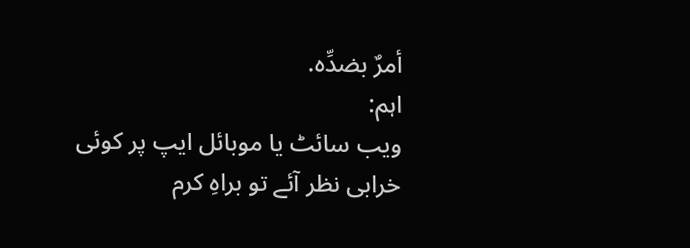أمرٌ بضدِّه.
اہم:
ویب سائٹ یا موبائل ایپ پر کوئی خرابی نظر آئے تو براہِ کرم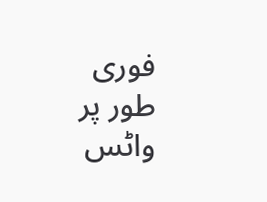فوری طور پر
واٹس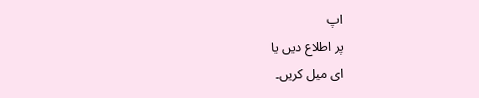اپ
پر اطلاع دیں یا
ای میل کریں۔